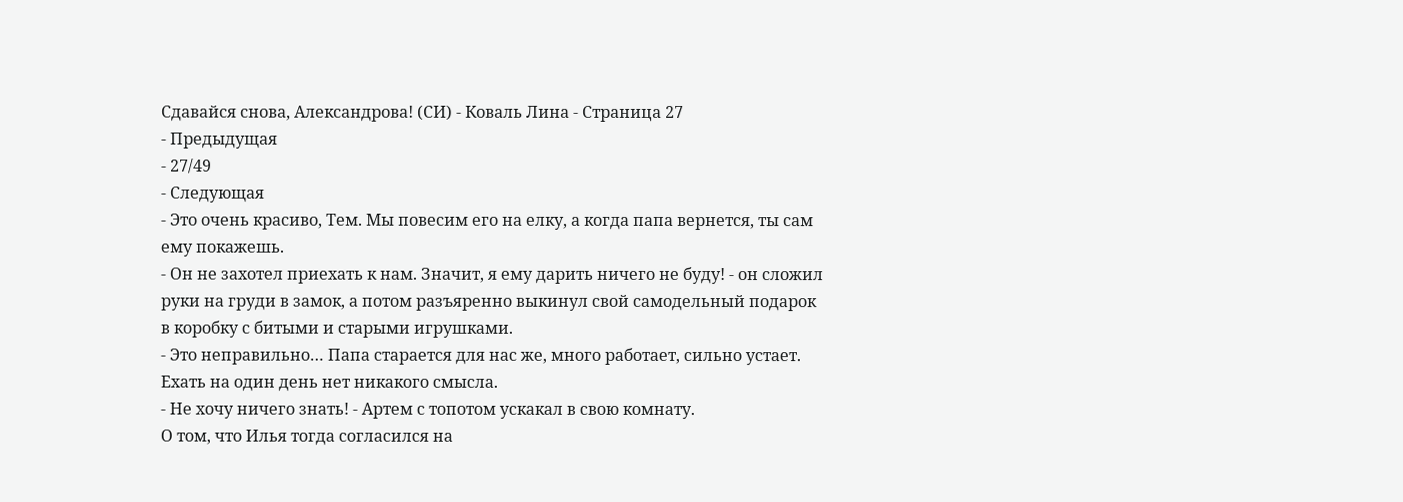Сдавайся снова, Александрова! (СИ) - Коваль Лина - Страница 27
- Предыдущая
- 27/49
- Следующая
- Это очень красиво, Тем. Мы повесим его на елку, а когда папа вернется, ты сам ему покажешь.
- Он не захотел приехать к нам. Значит, я ему дарить ничего не буду! - он сложил руки на груди в замок, а потом разъяренно выкинул свой самодельный подарок в коробку с битыми и старыми игрушками.
- Это неправильно… Папа старается для нас же, много работает, сильно устает. Ехать на один день нет никакого смысла.
- Не хочу ничего знать! - Артем с топотом ускакал в свою комнату.
О том, что Илья тогда согласился на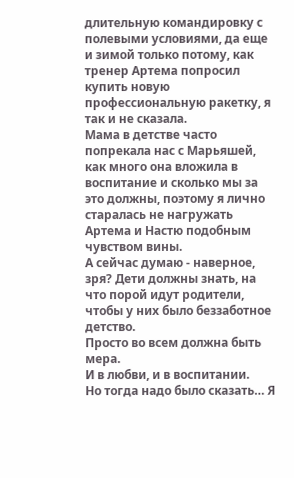длительную командировку с полевыми условиями, да еще и зимой только потому, как тренер Артема попросил купить новую профессиональную ракетку, я так и не сказала.
Мама в детстве часто попрекала нас с Марьяшей, как много она вложила в воспитание и сколько мы за это должны, поэтому я лично старалась не нагружать Артема и Настю подобным чувством вины.
А сейчас думаю - наверное, зря? Дети должны знать, на что порой идут родители, чтобы у них было беззаботное детство.
Просто во всем должна быть мера.
И в любви, и в воспитании.
Но тогда надо было сказать… Я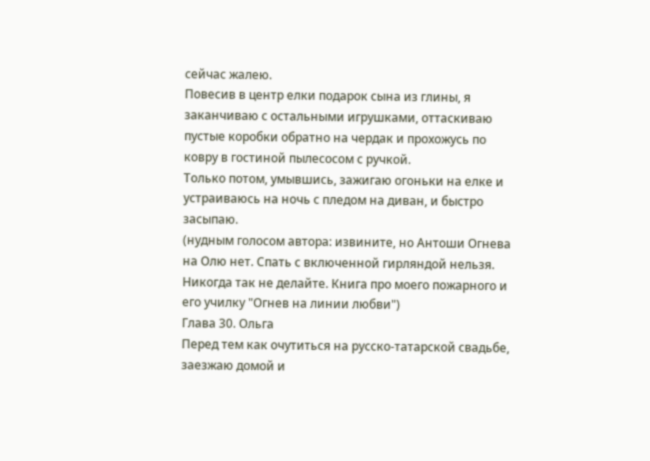сейчас жалею.
Повесив в центр елки подарок сына из глины, я заканчиваю с остальными игрушками, оттаскиваю пустые коробки обратно на чердак и прохожусь по ковру в гостиной пылесосом с ручкой.
Только потом, умывшись, зажигаю огоньки на елке и устраиваюсь на ночь с пледом на диван, и быстро засыпаю.
(нудным голосом автора: извините, но Антоши Огнева на Олю нет. Спать с включенной гирляндой нельзя. Никогда так не делайте. Книга про моего пожарного и его училку "Огнев на линии любви")
Глава 30. Ольга
Перед тем как очутиться на русско-татарской свадьбе, заезжаю домой и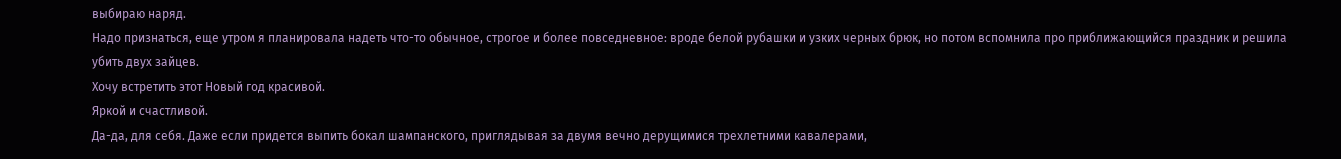выбираю наряд.
Надо признаться, еще утром я планировала надеть что-то обычное, строгое и более повседневное: вроде белой рубашки и узких черных брюк, но потом вспомнила про приближающийся праздник и решила убить двух зайцев.
Хочу встретить этот Новый год красивой.
Яркой и счастливой.
Да-да, для себя. Даже если придется выпить бокал шампанского, приглядывая за двумя вечно дерущимися трехлетними кавалерами,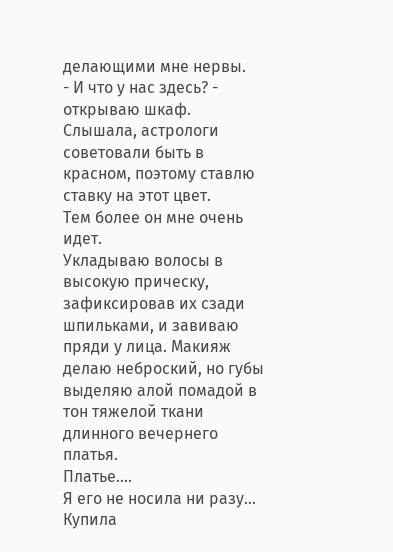делающими мне нервы.
- И что у нас здесь? - открываю шкаф.
Слышала, астрологи советовали быть в красном, поэтому ставлю ставку на этот цвет.
Тем более он мне очень идет.
Укладываю волосы в высокую прическу, зафиксировав их сзади шпильками, и завиваю пряди у лица. Макияж делаю неброский, но губы выделяю алой помадой в тон тяжелой ткани длинного вечернего платья.
Платье….
Я его не носила ни разу…
Купила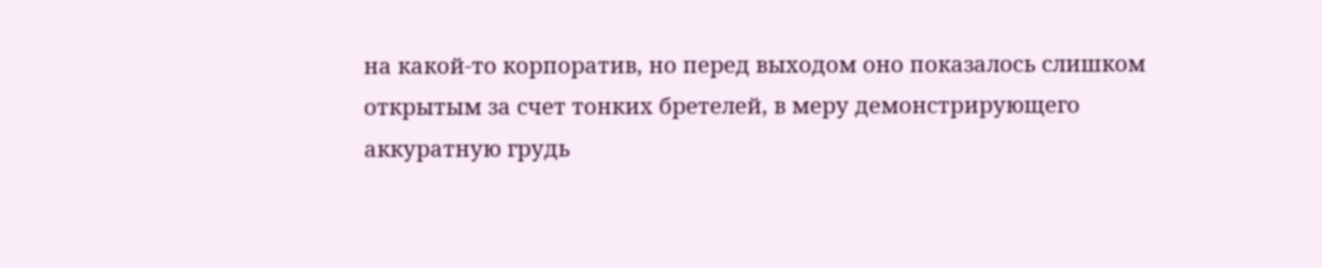на какой-то корпоратив, но перед выходом оно показалось слишком открытым за счет тонких бретелей, в меру демонстрирующего аккуратную грудь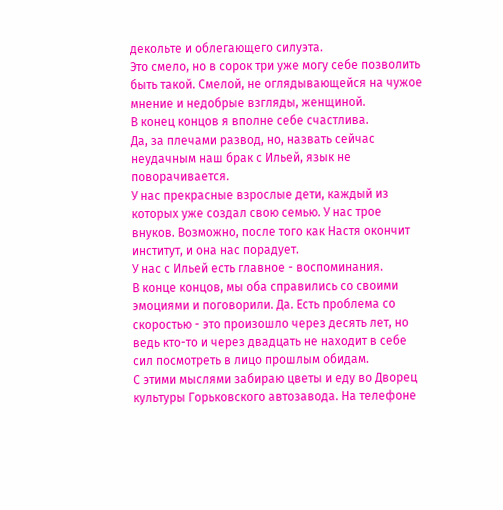декольте и облегающего силуэта.
Это смело, но в сорок три уже могу себе позволить быть такой. Смелой, не оглядывающейся на чужое мнение и недобрые взгляды, женщиной.
В конец концов я вполне себе счастлива.
Да, за плечами развод, но, назвать сейчас неудачным наш брак с Ильей, язык не поворачивается.
У нас прекрасные взрослые дети, каждый из которых уже создал свою семью. У нас трое внуков. Возможно, после того как Настя окончит институт, и она нас порадует.
У нас с Ильей есть главное - воспоминания.
В конце концов, мы оба справились со своими эмоциями и поговорили. Да. Есть проблема со скоростью - это произошло через десять лет, но ведь кто-то и через двадцать не находит в себе сил посмотреть в лицо прошлым обидам.
С этими мыслями забираю цветы и еду во Дворец культуры Горьковского автозавода. На телефоне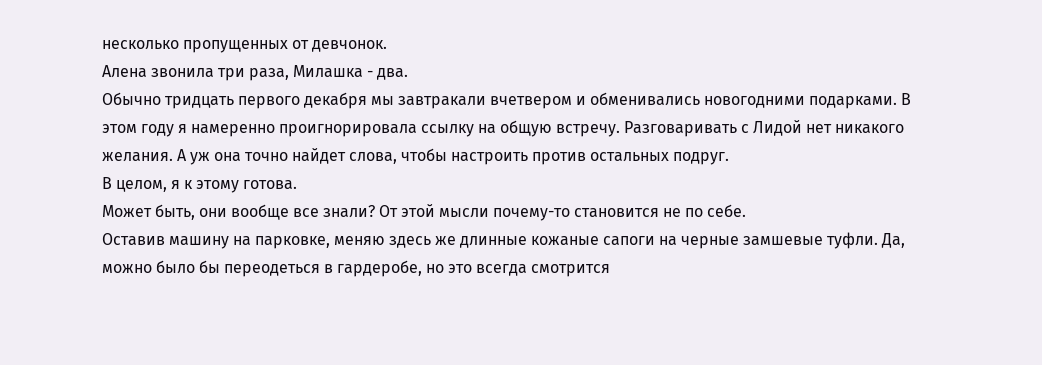несколько пропущенных от девчонок.
Алена звонила три раза, Милашка - два.
Обычно тридцать первого декабря мы завтракали вчетвером и обменивались новогодними подарками. В этом году я намеренно проигнорировала ссылку на общую встречу. Разговаривать с Лидой нет никакого желания. А уж она точно найдет слова, чтобы настроить против остальных подруг.
В целом, я к этому готова.
Может быть, они вообще все знали? От этой мысли почему-то становится не по себе.
Оставив машину на парковке, меняю здесь же длинные кожаные сапоги на черные замшевые туфли. Да, можно было бы переодеться в гардеробе, но это всегда смотрится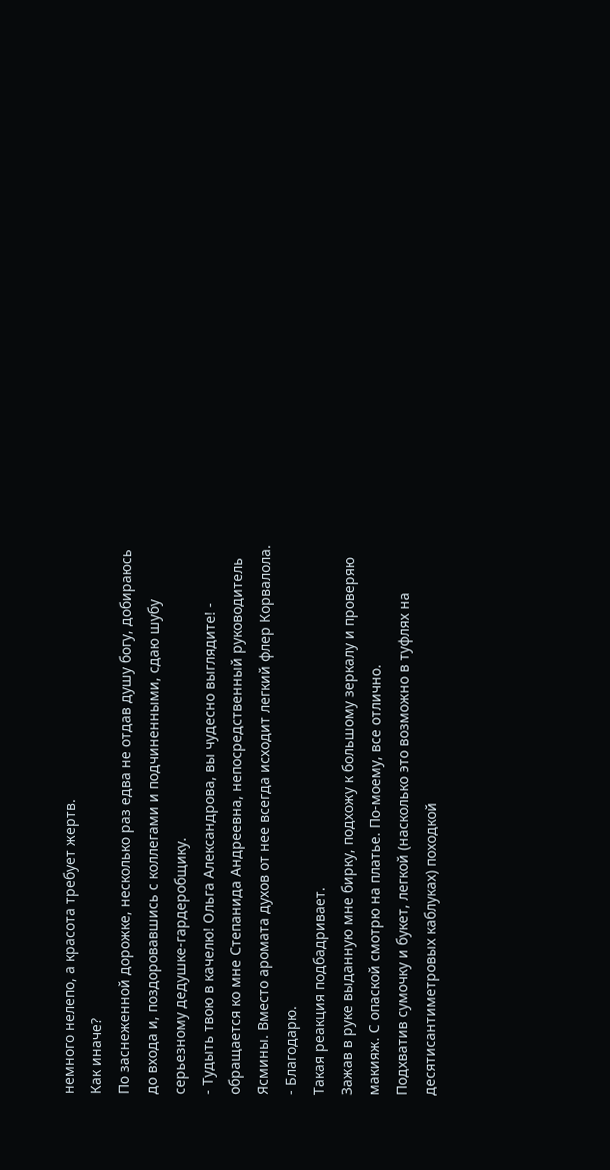немного нелепо, а красота требует жертв.
Как иначе?
По заснеженной дорожке, несколько раз едва не отдав душу богу, добираюсь до входа и, поздоровавшись с коллегами и подчиненными, сдаю шубу серьезному дедушке-гардеробщику.
- Тудыть твою в качелю! Ольга Александрова, вы чудесно выглядите! - обращается ко мне Степанида Андреевна, непосредственный руководитель Ясмины. Вместо аромата духов от нее всегда исходит легкий флер Корвалола.
- Благодарю.
Такая реакция подбадривает.
Зажав в руке выданную мне бирку, подхожу к большому зеркалу и проверяю макияж. С опаской смотрю на платье. По-моему, все отлично.
Подхватив сумочку и букет, легкой (насколько это возможно в туфлях на десятисантиметровых каблуках) походкой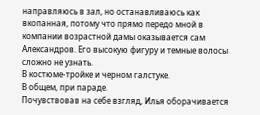направляюсь в зал, но останавливаюсь как вкопанная, потому что прямо передо мной в компании возрастной дамы оказывается сам Александров. Его высокую фигуру и темные волосы сложно не узнать.
В костюме-тройке и черном галстуке.
В общем, при параде.
Почувствовав на себе взгляд, Илья оборачивается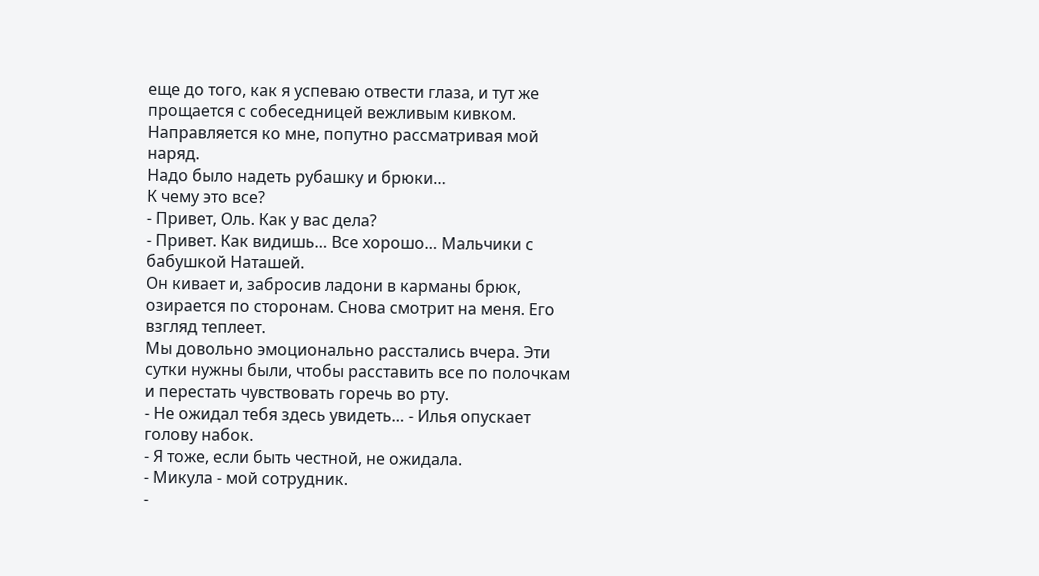еще до того, как я успеваю отвести глаза, и тут же прощается с собеседницей вежливым кивком. Направляется ко мне, попутно рассматривая мой наряд.
Надо было надеть рубашку и брюки…
К чему это все?
- Привет, Оль. Как у вас дела?
- Привет. Как видишь… Все хорошо… Мальчики с бабушкой Наташей.
Он кивает и, забросив ладони в карманы брюк, озирается по сторонам. Снова смотрит на меня. Его взгляд теплеет.
Мы довольно эмоционально расстались вчера. Эти сутки нужны были, чтобы расставить все по полочкам и перестать чувствовать горечь во рту.
- Не ожидал тебя здесь увидеть… - Илья опускает голову набок.
- Я тоже, если быть честной, не ожидала.
- Микула - мой сотрудник.
-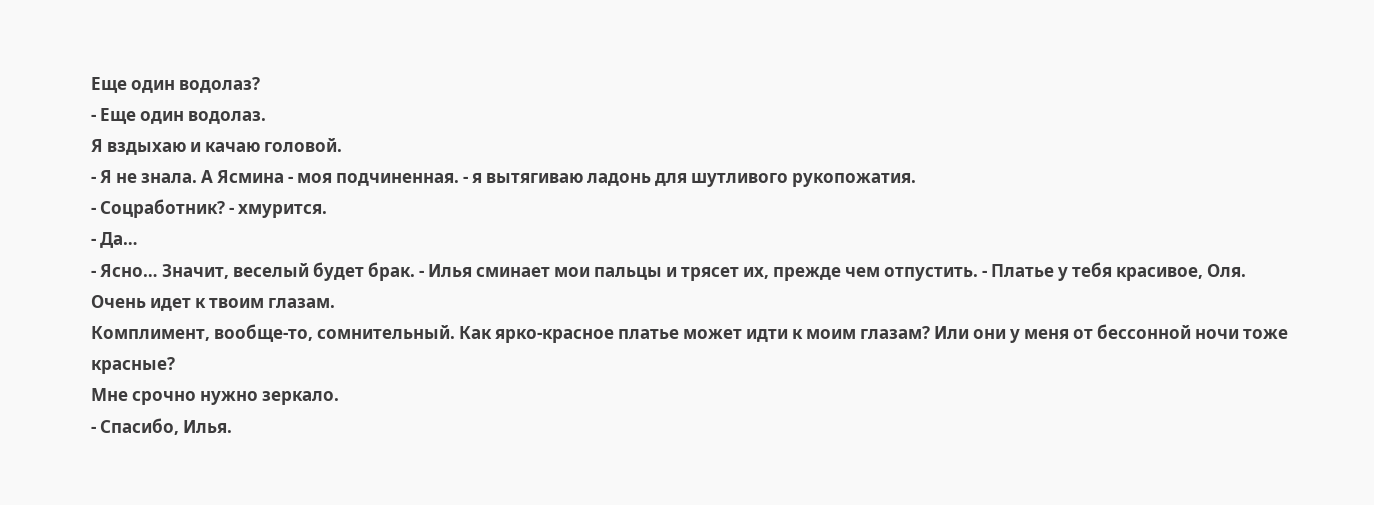Еще один водолаз?
- Еще один водолаз.
Я вздыхаю и качаю головой.
- Я не знала. А Ясмина - моя подчиненная. - я вытягиваю ладонь для шутливого рукопожатия.
- Соцработник? - хмурится.
- Да…
- Ясно… Значит, веселый будет брак. - Илья сминает мои пальцы и трясет их, прежде чем отпустить. - Платье у тебя красивое, Оля. Очень идет к твоим глазам.
Комплимент, вообще-то, сомнительный. Как ярко-красное платье может идти к моим глазам? Или они у меня от бессонной ночи тоже красные?
Мне срочно нужно зеркало.
- Спасибо, Илья.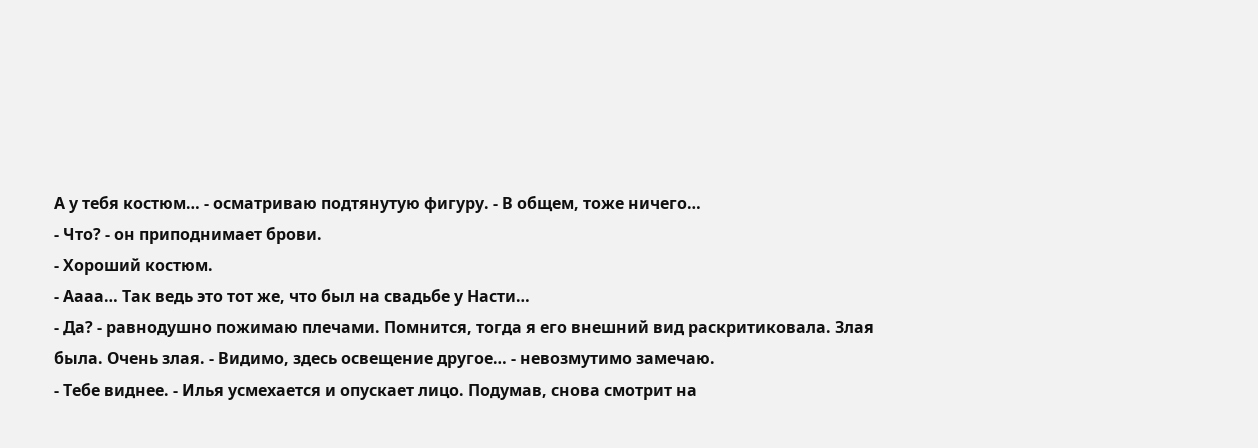А у тебя костюм… - осматриваю подтянутую фигуру. - В общем, тоже ничего…
- Что? - он приподнимает брови.
- Хороший костюм.
- Аааа… Так ведь это тот же, что был на свадьбе у Насти…
- Да? - равнодушно пожимаю плечами. Помнится, тогда я его внешний вид раскритиковала. Злая была. Очень злая. - Видимо, здесь освещение другое… - невозмутимо замечаю.
- Тебе виднее. - Илья усмехается и опускает лицо. Подумав, снова смотрит на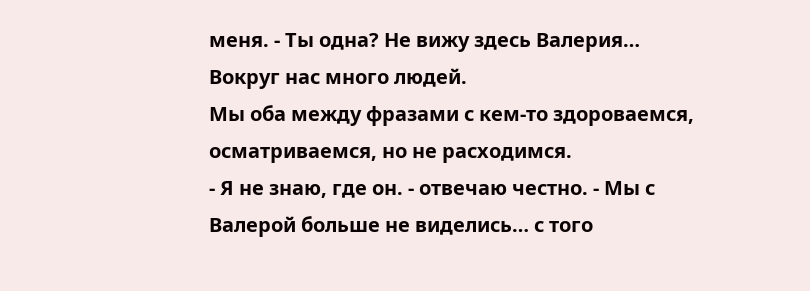меня. - Ты одна? Не вижу здесь Валерия…
Вокруг нас много людей.
Мы оба между фразами с кем-то здороваемся, осматриваемся, но не расходимся.
- Я не знаю, где он. - отвечаю честно. - Мы с Валерой больше не виделись… с того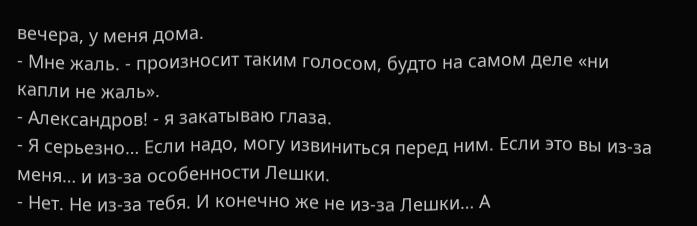вечера, у меня дома.
- Мне жаль. - произносит таким голосом, будто на самом деле «ни капли не жаль».
- Александров! - я закатываю глаза.
- Я серьезно… Если надо, могу извиниться перед ним. Если это вы из-за меня… и из-за особенности Лешки.
- Нет. Не из-за тебя. И конечно же не из-за Лешки… А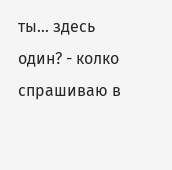ты… здесь один? - колко спрашиваю в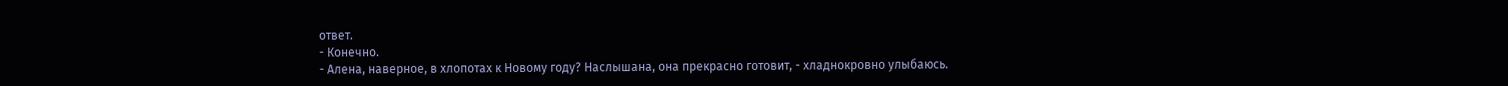ответ.
- Конечно.
- Алена, наверное, в хлопотах к Новому году? Наслышана, она прекрасно готовит, - хладнокровно улыбаюсь.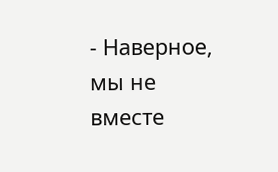- Наверное, мы не вместе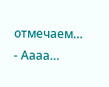отмечаем…
- Аааа…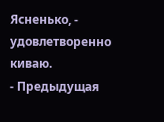Ясненько, - удовлетворенно киваю.
- Предыдущая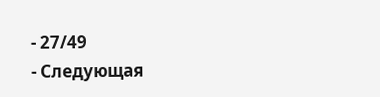- 27/49
- Следующая